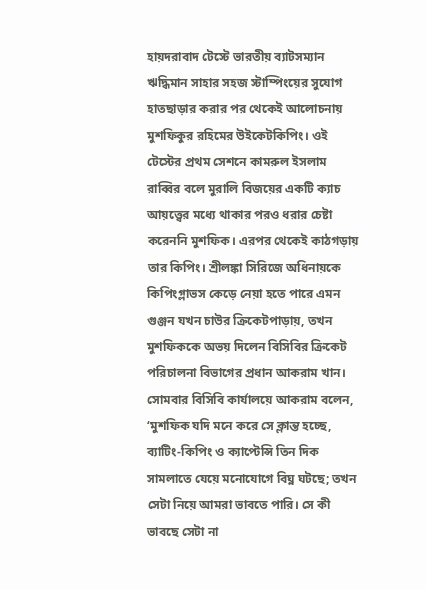হায়দরাবাদ টেস্টে ভারতীয় ব্যাটসম্যান ঋদ্ধিমান সাহার সহজ স্টাম্পিংয়ের সুযোগ হাতছাড়ার করার পর থেকেই আলোচনায় মুশফিকুর রহিমের উইকেটকিপিং। ওই টেস্টের প্রথম সেশনে কামরুল ইসলাম রাব্বির বলে মুরালি বিজয়ের একটি ক্যাচ আয়ত্ত্বের মধ্যে থাকার পরও ধরার চেষ্টা করেননি মুশফিক। এরপর থেকেই কাঠগড়ায় তার কিপিং। শ্রীলঙ্কা সিরিজে অধিনায়কে কিপিংগ্লাভস কেড়ে নেয়া হতে পারে এমন গুঞ্জন যখন চাউর ক্রিকেটপাড়ায়, তখন মুশফিককে অভয় দিলেন বিসিবির ক্রিকেট পরিচালনা বিভাগের প্রধান আকরাম খান।
সোমবার বিসিবি কার্যালয়ে আকরাম বলেন, ‘মুশফিক যদি মনে করে সে ক্লান্ত হচ্ছে, ব্যাটিং-কিপিং ও ক্যাপ্টেন্সি তিন দিক সামলাতে যেয়ে মনোযোগে বিঘ্ন ঘটছে; তখন সেটা নিয়ে আমরা ভাবতে পারি। সে কী ভাবছে সেটা না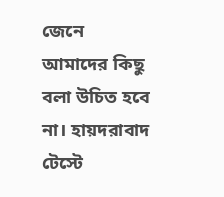জেনে আমাদের কিছু বলা উচিত হবে না। হায়দরাবাদ টেস্টে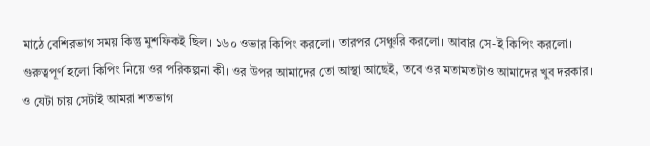মাঠে বেশিরভাগ সময় কিন্তু মুশফিকই ছিল। ১৬০ ওভার কিপিং করলো। তারপর সেঞ্চুরি করলো। আবার সে-ই কিপিং করলো। গুরুত্বপূর্ণ হলো কিপিং নিয়ে ওর পরিকল্পনা কী। ওর উপর আমাদের তো আস্থা আছেই, তবে ওর মতামতটাও আমাদের খুব দরকার। ও যেটা চায় সেটাই আমরা শতভাগ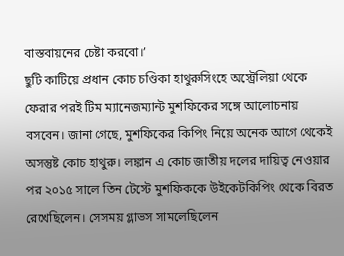বাস্তবায়নের চেষ্টা করবো।’
ছুটি কাটিয়ে প্রধান কোচ চণ্ডিকা হাথুরুসিংহে অস্ট্রেলিয়া থেকে ফেরার পরই টিম ম্যানেজম্যান্ট মুশফিকের সঙ্গে আলোচনায় বসবেন। জানা গেছে, মুশফিকের কিপিং নিয়ে অনেক আগে থেকেই অসন্তুষ্ট কোচ হাথুরু। লঙ্কান এ কোচ জাতীয় দলের দায়িত্ব নেওয়ার পর ২০১৫ সালে তিন টেস্টে মুশফিককে উইকেটকিপিং থেকে বিরত রেখেছিলেন। সেসময় গ্লাভস সামলেছিলেন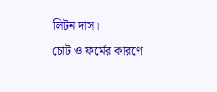লিটন দাস।
চোট ও ফর্মের কারণে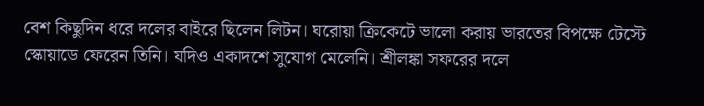বেশ কিছুদিন ধরে দলের বাইরে ছিলেন লিটন। ঘরোয়া ক্রিকেটে ভালো করায় ভারতের বিপক্ষে টেস্টে স্কোয়াডে ফেরেন তিনি। যদিও একাদশে সুযোগ মেলেনি। শ্রীলঙ্কা সফরের দলে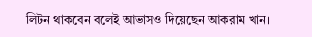লিটন থাকবেন বলেই আভাসও দিয়েছেন আকরাম খান।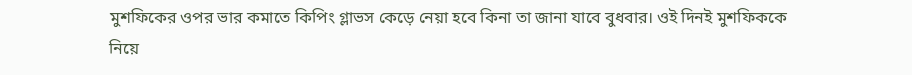মুশফিকের ওপর ভার কমাতে কিপিং গ্লাভস কেড়ে নেয়া হবে কিনা তা জানা যাবে বুধবার। ওই দিনই মুশফিককে নিয়ে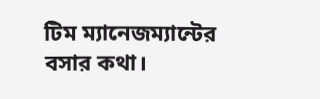টিম ম্যানেজম্যান্টের বসার কথা।